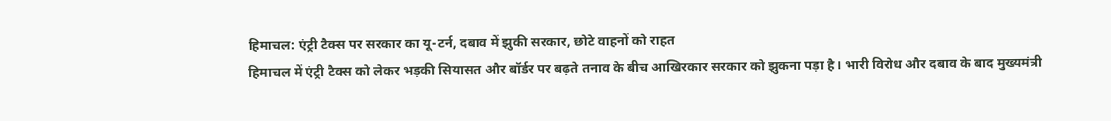हिमाचल: एंट्री टैक्स पर सरकार का यू-टर्न, दबाव में झुकी सरकार, छोटे वाहनों को राहत
हिमाचल में एंट्री टैक्स को लेकर भड़की सियासत और बॉर्डर पर बढ़ते तनाव के बीच आखिरकार सरकार को झुकना पड़ा है। भारी विरोध और दबाव के बाद मुख्यमंत्री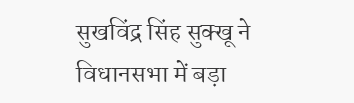सुखविंद्र सिंह सुक्खू ने विधानसभा में बड़ा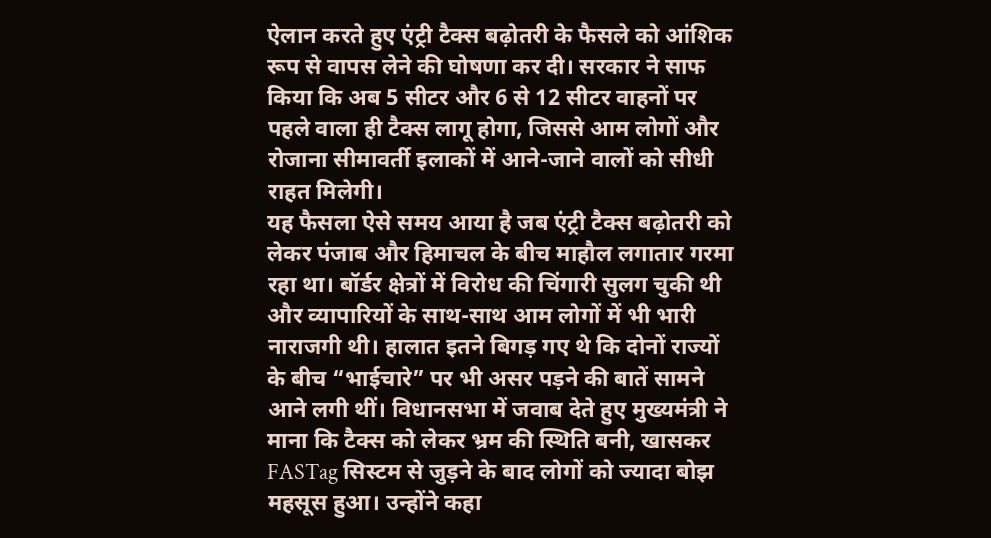ऐलान करते हुए एंट्री टैक्स बढ़ोतरी के फैसले को आंशिक रूप से वापस लेने की घोषणा कर दी। सरकार ने साफ किया कि अब 5 सीटर और 6 से 12 सीटर वाहनों पर पहले वाला ही टैक्स लागू होगा, जिससे आम लोगों और रोजाना सीमावर्ती इलाकों में आने-जाने वालों को सीधी राहत मिलेगी।
यह फैसला ऐसे समय आया है जब एंट्री टैक्स बढ़ोतरी को लेकर पंजाब और हिमाचल के बीच माहौल लगातार गरमा रहा था। बॉर्डर क्षेत्रों में विरोध की चिंगारी सुलग चुकी थी और व्यापारियों के साथ-साथ आम लोगों में भी भारी नाराजगी थी। हालात इतने बिगड़ गए थे कि दोनों राज्यों के बीच “भाईचारे” पर भी असर पड़ने की बातें सामने आने लगी थीं। विधानसभा में जवाब देते हुए मुख्यमंत्री ने माना कि टैक्स को लेकर भ्रम की स्थिति बनी, खासकर FASTag सिस्टम से जुड़ने के बाद लोगों को ज्यादा बोझ महसूस हुआ। उन्होंने कहा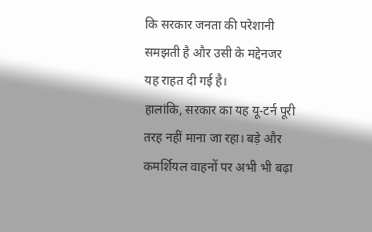कि सरकार जनता की परेशानी समझती है और उसी के मद्देनजर यह राहत दी गई है।
हालांकि, सरकार का यह यू-टर्न पूरी तरह नहीं माना जा रहा। बड़े और कमर्शियल वाहनों पर अभी भी बढ़ा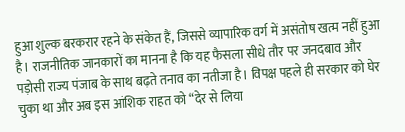हुआ शुल्क बरकरार रहने के संकेत हैं, जिससे व्यापारिक वर्ग में असंतोष खत्म नहीं हुआ है। राजनीतिक जानकारों का मानना है कि यह फैसला सीधे तौर पर जनदबाव और पड़ोसी राज्य पंजाब के साथ बढ़ते तनाव का नतीजा है। विपक्ष पहले ही सरकार को घेर चुका था और अब इस आंशिक राहत को “देर से लिया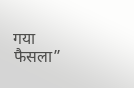गया फैसला”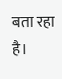बता रहा है।